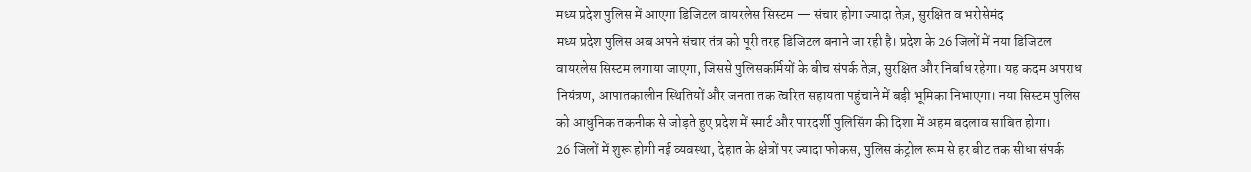मध्य प्रदेश पुलिस में आएगा डिजिटल वायरलेस सिस्टम — संचार होगा ज्यादा तेज़, सुरक्षित व भरोसेमंद
मध्य प्रदेश पुलिस अब अपने संचार तंत्र को पूरी तरह डिजिटल बनाने जा रही है। प्रदेश के 26 जिलों में नया डिजिटल वायरलेस सिस्टम लगाया जाएगा, जिससे पुलिसकर्मियों के बीच संपर्क तेज़, सुरक्षित और निर्बाध रहेगा। यह कदम अपराध नियंत्रण, आपातकालीन स्थितियों और जनता तक त्वरित सहायता पहुंचाने में बड़ी भूमिका निभाएगा। नया सिस्टम पुलिस को आधुनिक तकनीक से जोड़ते हुए प्रदेश में स्मार्ट और पारदर्शी पुलिसिंग की दिशा में अहम बदलाव साबित होगा।
26 जिलों में शुरू होगी नई व्यवस्था, देहात के क्षेत्रों पर ज्यादा फोकस, पुलिस कंट्रोल रूम से हर बीट तक सीधा संपर्क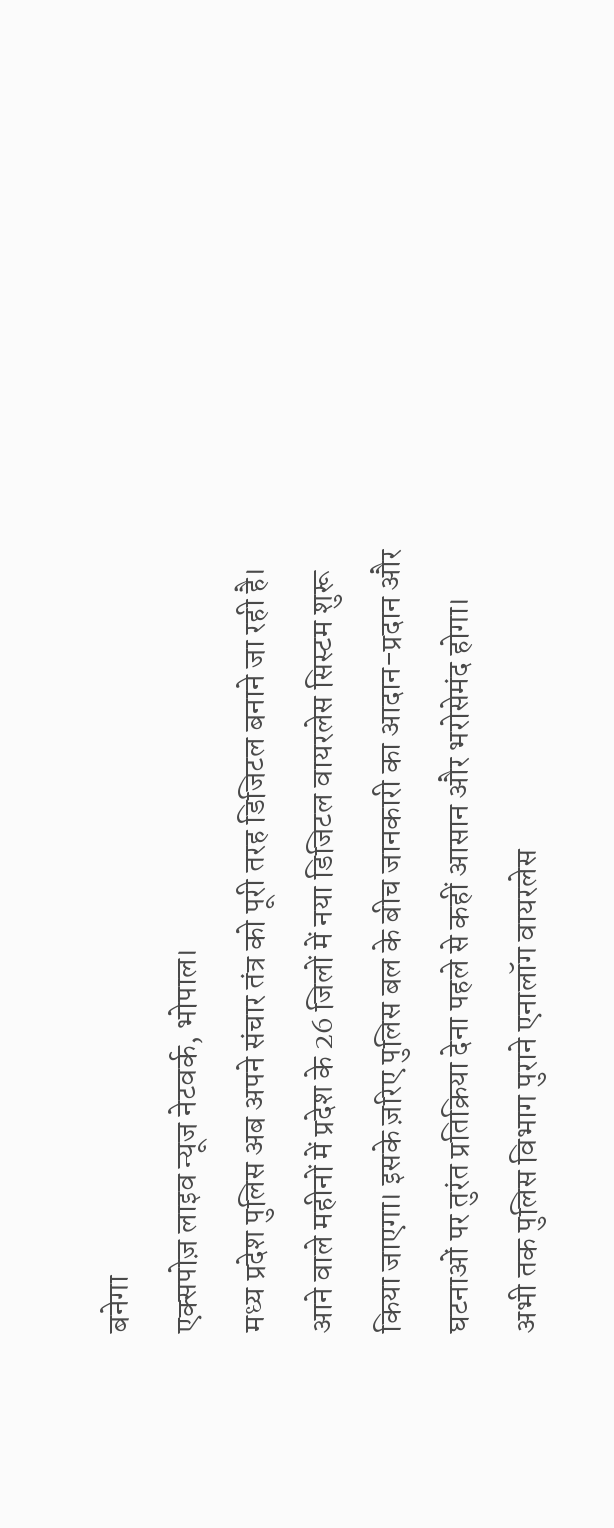बनेगा
एक्सपोज़ लाइव न्यूज नेटवर्क, भोपाल।
मध्य प्रदेश पुलिस अब अपने संचार तंत्र को पूरी तरह डिजिटल बनाने जा रही है। आने वाले महीनों में प्रदेश के 26 जिलों में नया डिजिटल वायरलेस सिस्टम शुरू किया जाएगा। इसके ज़रिए पुलिस बल के बीच जानकारी का आदान-प्रदान और घटनाओं पर तुरंत प्रतिक्रिया देना पहले से कहीं आसान और भरोसेमंद होगा।
अभी तक पुलिस विभाग पुराने एनालॉग वायरलेस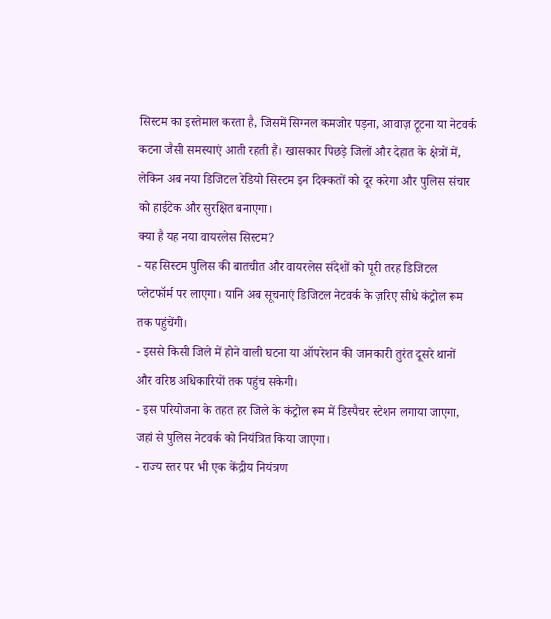सिस्टम का इस्तेमाल करता है, जिसमें सिग्नल कमजोर पड़ना, आवाज़ टूटना या नेटवर्क कटना जैसी समस्याएं आती रहती हैं। खासकार पिछड़े जिलों और देहात के क्षेत्रों में, लेकिन अब नया डिजिटल रेडियो सिस्टम इन दिक्कतों को दूर करेगा और पुलिस संचार को हाईटेक और सुरक्षित बनाएगा।
क्या है यह नया वायरलेस सिस्टम?
- यह सिस्टम पुलिस की बातचीत और वायरलेस संदेशों को पूरी तरह डिजिटल प्लेटफॉर्म पर लाएगा। यानि अब सूचनाएं डिजिटल नेटवर्क के ज़रिए सीधे कंट्रोल रूम तक पहुंचेंगी।
- इससे किसी जिले में होने वाली घटना या ऑपरेशन की जानकारी तुरंत दूसरे थानों और वरिष्ठ अधिकारियों तक पहुंच सकेगी।
- इस परियोजना के तहत हर जिले के कंट्रोल रूम में डिस्पैचर स्टेशन लगाया जाएगा, जहां से पुलिस नेटवर्क को नियंत्रित किया जाएगा।
- राज्य स्तर पर भी एक केंद्रीय नियंत्रण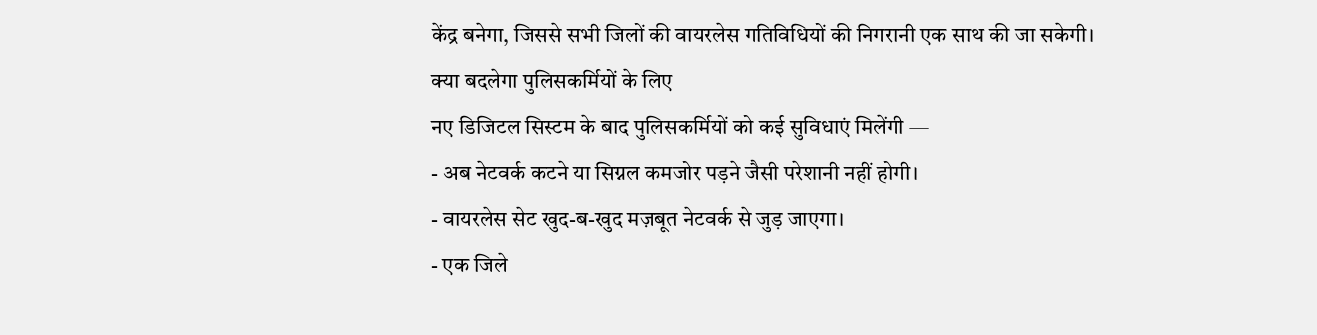केंद्र बनेगा, जिससे सभी जिलों की वायरलेस गतिविधियों की निगरानी एक साथ की जा सकेगी।
क्या बदलेगा पुलिसकर्मियों के लिए
नए डिजिटल सिस्टम के बाद पुलिसकर्मियों को कई सुविधाएं मिलेंगी —
- अब नेटवर्क कटने या सिग्नल कमजोर पड़ने जैसी परेशानी नहीं होगी।
- वायरलेस सेट खुद-ब-खुद मज़बूत नेटवर्क से जुड़ जाएगा।
- एक जिले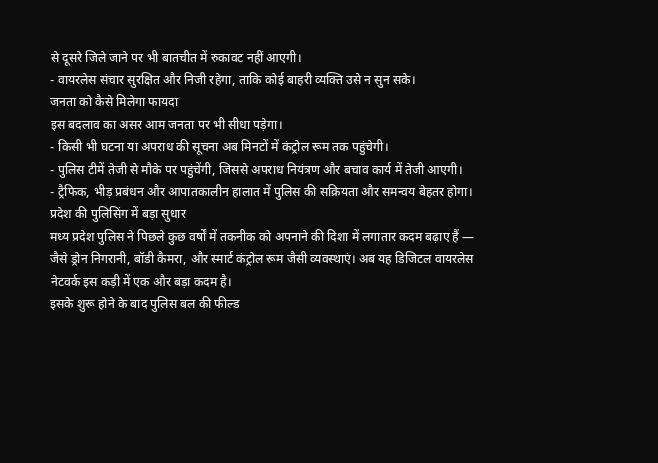से दूसरे जिले जाने पर भी बातचीत में रुकावट नहीं आएगी।
- वायरलेस संचार सुरक्षित और निजी रहेगा, ताकि कोई बाहरी व्यक्ति उसे न सुन सके।
जनता को कैसे मिलेगा फायदा
इस बदलाव का असर आम जनता पर भी सीधा पड़ेगा।
- किसी भी घटना या अपराध की सूचना अब मिनटों में कंट्रोल रूम तक पहुंचेगी।
- पुलिस टीमें तेजी से मौके पर पहुंचेंगी, जिससे अपराध नियंत्रण और बचाव कार्य में तेजी आएगी।
- ट्रैफिक, भीड़ प्रबंधन और आपातकालीन हालात में पुलिस की सक्रियता और समन्वय बेहतर होगा।
प्रदेश की पुलिसिंग में बड़ा सुधार
मध्य प्रदेश पुलिस ने पिछले कुछ वर्षों में तकनीक को अपनाने की दिशा में लगातार कदम बढ़ाए हैं — जैसे ड्रोन निगरानी, बॉडी कैमरा, और स्मार्ट कंट्रोल रूम जैसी व्यवस्थाएं। अब यह डिजिटल वायरलेस नेटवर्क इस कड़ी में एक और बड़ा कदम है।
इसके शुरू होने के बाद पुलिस बल की फील्ड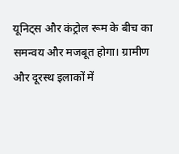यूनिट्स और कंट्रोल रूम के बीच का समन्वय और मजबूत होगा। ग्रामीण और दूरस्थ इलाकों में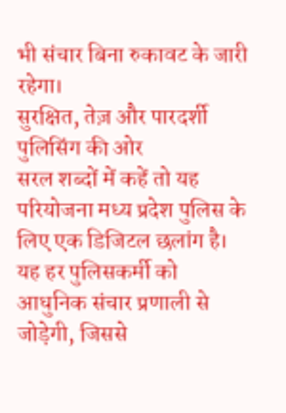भी संचार बिना रुकावट के जारी रहेगा।
सुरक्षित, तेज़ और पारदर्शी पुलिसिंग की ओर
सरल शब्दों में कहें तो यह परियोजना मध्य प्रदेश पुलिस के लिए एक डिजिटल छलांग है। यह हर पुलिसकर्मी को आधुनिक संचार प्रणाली से जोड़ेगी, जिससे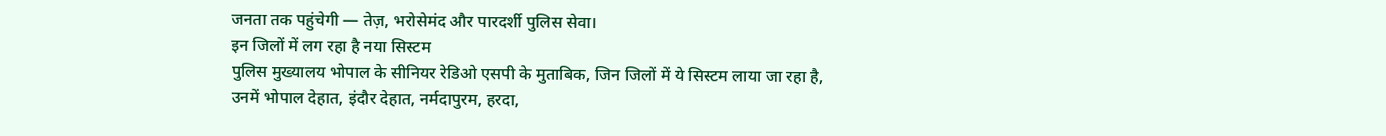जनता तक पहुंचेगी — तेज़, भरोसेमंद और पारदर्शी पुलिस सेवा।
इन जिलों में लग रहा है नया सिस्टम
पुलिस मुख्यालय भोपाल के सीनियर रेडिओ एसपी के मुताबिक, जिन जिलों में ये सिस्टम लाया जा रहा है, उनमें भोपाल देहात, इंदौर देहात, नर्मदापुरम, हरदा,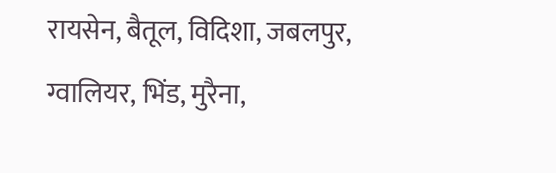रायसेन, बैतूल, विदिशा, जबलपुर, ग्वालियर, भिंड, मुरैना,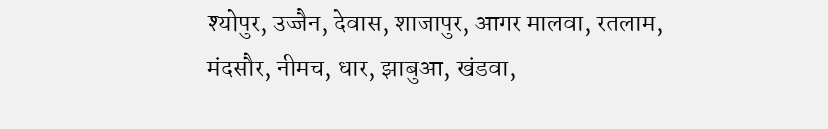श्योपुर, उज्जैन, देवास, शाजापुर, आगर मालवा, रतलाम, मंदसौर, नीमच, धार, झाबुआ, खंडवा,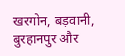खरगोन, बड़वानी, बुरहानपुर और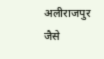अलीराजपुर जैसे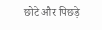छोटे और पिछड़े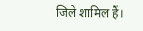जिले शामिल हैं।